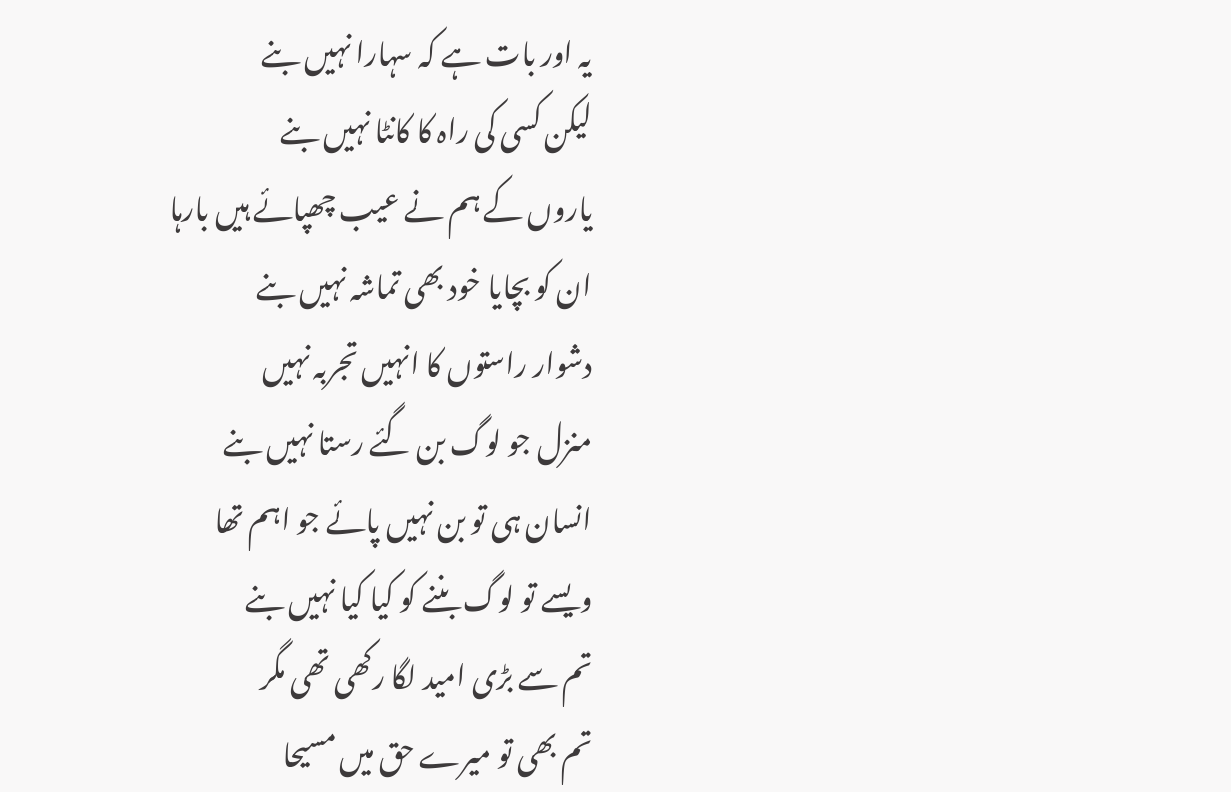یہ اور بات ہے کہ سہارا نہیں بنے
لیکن کسی کی راہ کا کانٹا نہیں بنے
یاروں کے ہم نے عیب چھپائے ہیں بارہا
ان کو بچایا خود بھی تماشہ نہیں بنے
دشوار راستوں کا انہیں تجربہ نہیں
منزل جو لوگ بن گئے رستا نہیں بنے
انسان ہی تو بن نہیں پائے جو اہم تھا
ویسے تو لوگ بننے کو کیا کیا نہیں بنے
تم سے بڑی امید لگا رکھی تھی مگر
تم بھی تو میرے حق میں مسیحا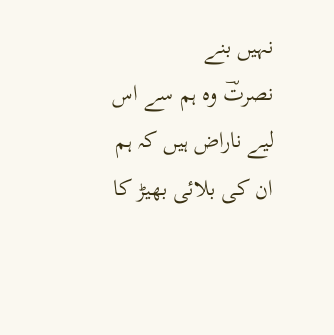نہیں بنے
نصرتؔ وہ ہم سے اس لیے ناراض ہیں کہ ہم
ان کی بلائی بھیڑ کا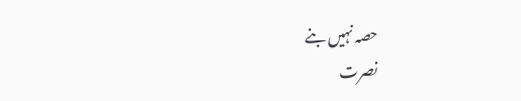حصہ نہیں بنے
نصرت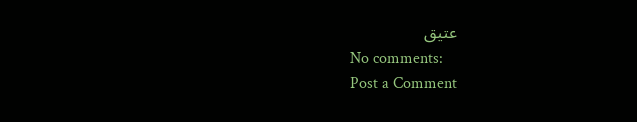عتیق
No comments:
Post a Comment